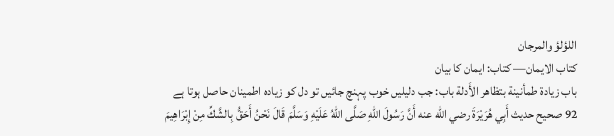اللؤلؤ والمرجان
كتاب الايمان— کتاب: ایمان کا بیان
باب زيادة طمأنينة بتظاهر الأَدلة باب: جب دلیلیں خوب پہنچ جائیں تو دل کو زیادہ اطمینان حاصل ہوتا ہے
92 صحيح حديث أَبِي هُرَيْرَةَ رضي الله عنه أَنَّ رَسُولَ اللهِ صَلَّى اللهُ عَلَيْهِ وَسَلَّمَ قَالَ نَحْنُ أَحَقُّ بِالشَّكِّ مِنْ إِبْرَاهِيمَ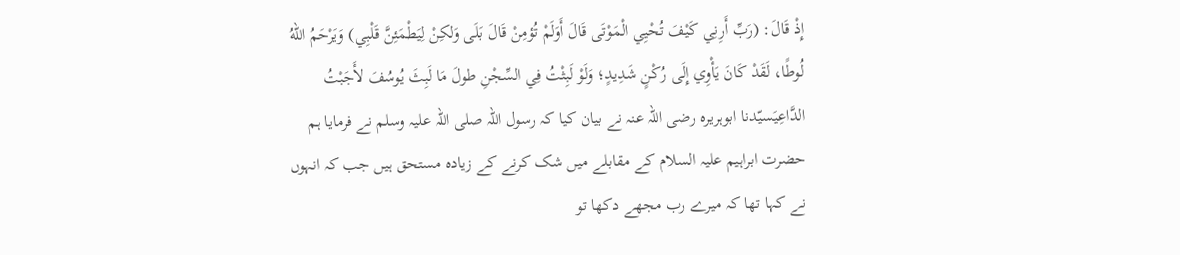إِذْ قَالَ: (رَبِّ أَرِنِي كَيْفَ تُحْيِي الْمَوْتَى قَالَ أَوَلَمْ تُؤمِنْ قَالَ بَلَى وَلكِنْ لِيَطْمَئِنَّ قَلْبِي) وَيَرْحَمُ اللهُ لُوطًا، لَقَدْ كَانَ يَأْوِي إِلَى رُكْنٍ شَدِيدٍ؛ وَلَوْ لَبِثْتُ فِي السِّجْنِ طولَ مَا لَبِثَ يُوسُفَ لأَجَبْتُ الدَّاعِيَسیّدنا ابوہریرہ رضی اللہ عنہ نے بیان کیا کہ رسول اللہ صلی اللہ علیہ وسلم نے فرمایا ہم حضرت ابراہیم علیہ السلام کے مقابلے میں شک کرنے کے زیادہ مستحق ہیں جب کہ انہوں نے کہا تھا کہ میرے رب مجھے دکھا تو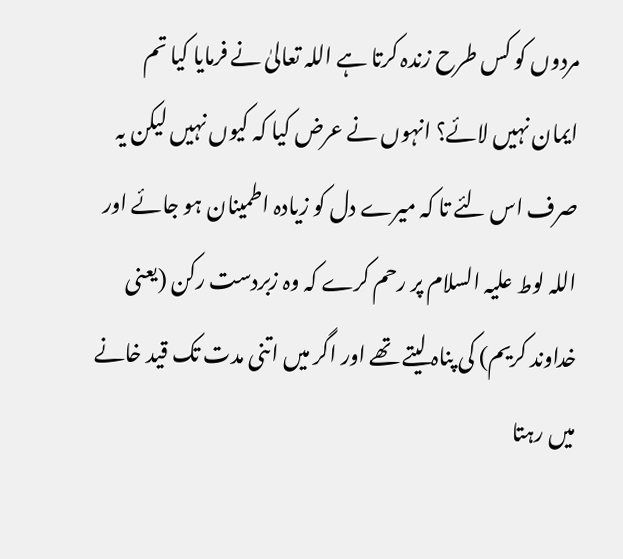مردوں کو کس طرح زندہ کرتا ہے اللہ تعالیٰ نے فرمایا کیا تم ایمان نہیں لائے؟ انہوں نے عرض کیا کہ کیوں نہیں لیکن یہ صرف اس لئے تا کہ میرے دل کو زیادہ اطمینان ہو جائے اور اللہ لوط علیہ السلام پر رحم کرے کہ وہ زبردست رکن (یعنی خداوند کریم) کی پناہ لیتے تھے اور اگر میں اتنی مدت تک قید خانے میں رہتا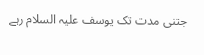جتنی مدت تک یوسف علیہ السلام رہے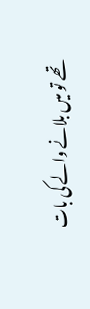تھے تو میں بلانے والے کی بات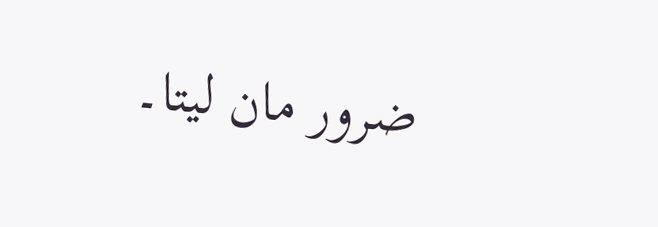ضرور مان لیتا۔